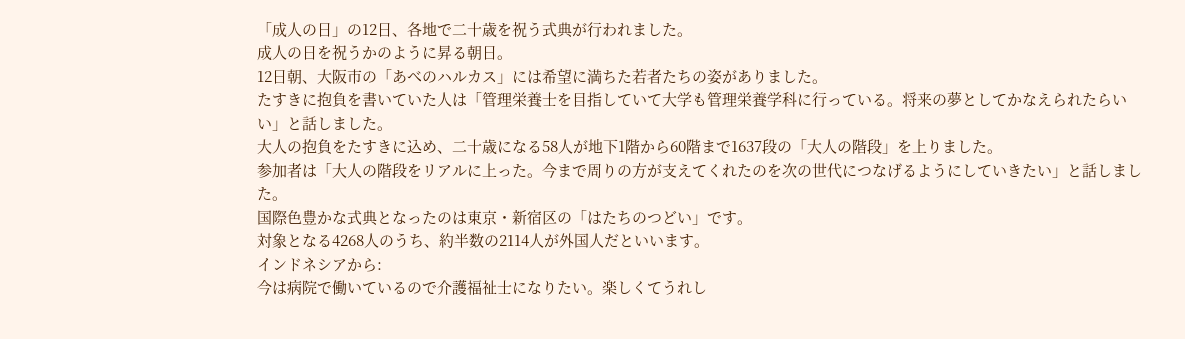「成人の日」の12日、各地で二十歳を祝う式典が行われました。
成人の日を祝うかのように昇る朝日。
12日朝、大阪市の「あべのハルカス」には希望に満ちた若者たちの姿がありました。
たすきに抱負を書いていた人は「管理栄養士を目指していて大学も管理栄養学科に行っている。将来の夢としてかなえられたらいい」と話しました。
大人の抱負をたすきに込め、二十歳になる58人が地下1階から60階まで1637段の「大人の階段」を上りました。
参加者は「大人の階段をリアルに上った。今まで周りの方が支えてくれたのを次の世代につなげるようにしていきたい」と話しました。
国際色豊かな式典となったのは東京・新宿区の「はたちのつどい」です。
対象となる4268人のうち、約半数の2114人が外国人だといいます。
インドネシアから:
今は病院で働いているので介護福祉士になりたい。楽しくてうれし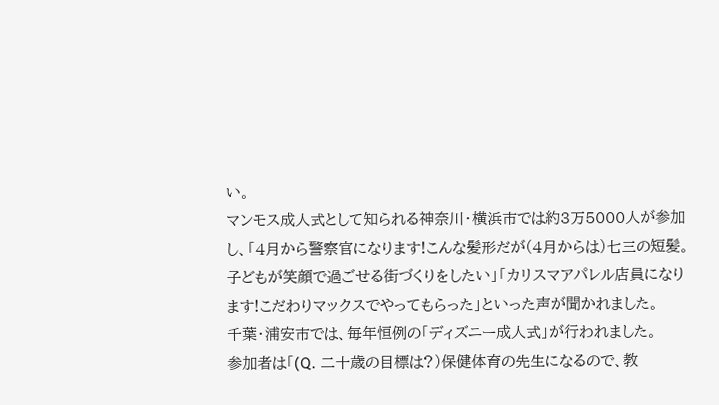い。
マンモス成人式として知られる神奈川・横浜市では約3万5000人が参加し、「4月から警察官になります!こんな髪形だが(4月からは)七三の短髪。子どもが笑顔で過ごせる街づくりをしたい」「カリスマアパレル店員になります!こだわりマックスでやってもらった」といった声が聞かれました。
千葉・浦安市では、毎年恒例の「ディズニー成人式」が行われました。
参加者は「(Q. 二十歳の目標は?)保健体育の先生になるので、教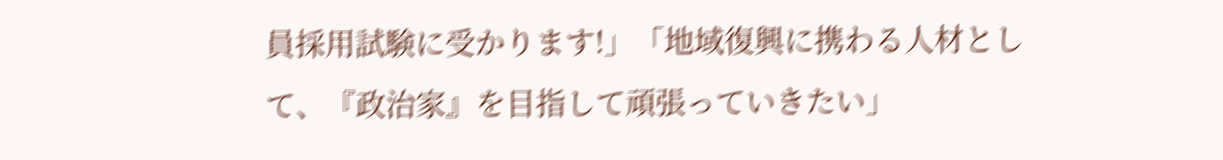員採用試験に受かります!」「地域復興に携わる人材として、『政治家』を目指して頑張っていきたい」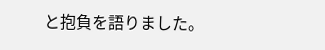と抱負を語りました。